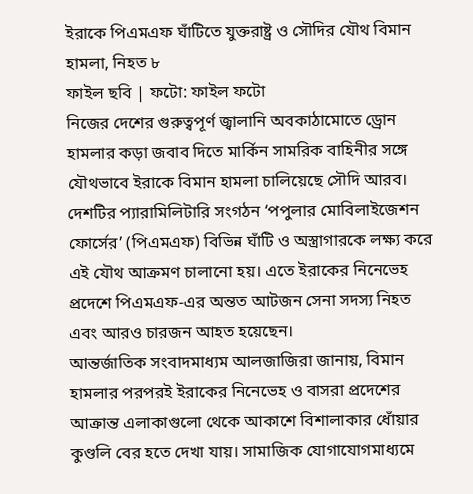ইরাকে পিএমএফ ঘাঁটিতে যুক্তরাষ্ট্র ও সৌদির যৌথ বিমান হামলা, নিহত ৮
ফাইল ছবি | ফটো: ফাইল ফটো
নিজের দেশের গুরুত্বপূর্ণ জ্বালানি অবকাঠামোতে ড্রোন হামলার কড়া জবাব দিতে মার্কিন সামরিক বাহিনীর সঙ্গে যৌথভাবে ইরাকে বিমান হামলা চালিয়েছে সৌদি আরব।
দেশটির প্যারামিলিটারি সংগঠন ‘পপুলার মোবিলাইজেশন ফোর্সের’ (পিএমএফ) বিভিন্ন ঘাঁটি ও অস্ত্রাগারকে লক্ষ্য করে এই যৌথ আক্রমণ চালানো হয়। এতে ইরাকের নিনেভেহ প্রদেশে পিএমএফ-এর অন্তত আটজন সেনা সদস্য নিহত এবং আরও চারজন আহত হয়েছেন।
আন্তর্জাতিক সংবাদমাধ্যম আলজাজিরা জানায়, বিমান হামলার পরপরই ইরাকের নিনেভেহ ও বাসরা প্রদেশের আক্রান্ত এলাকাগুলো থেকে আকাশে বিশালাকার ধোঁয়ার কুণ্ডলি বের হতে দেখা যায়। সামাজিক যোগাযোগমাধ্যমে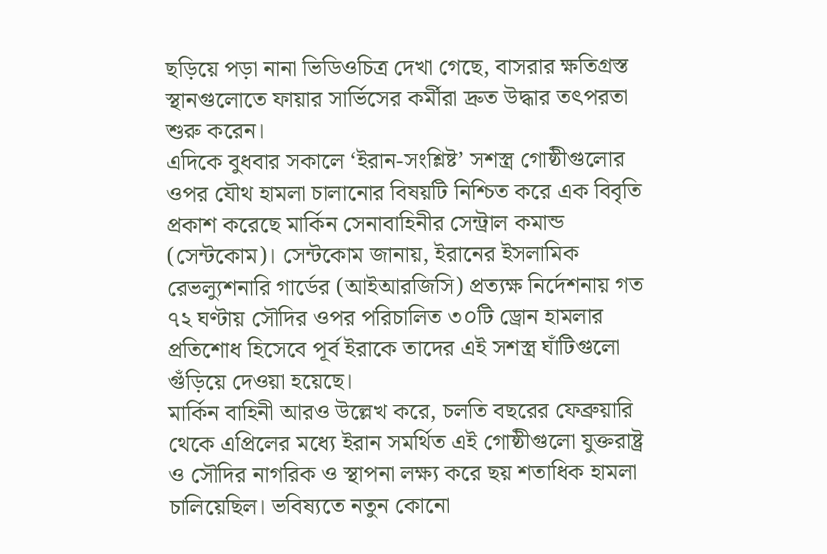ছড়িয়ে পড়া নানা ভিডিওচিত্র দেখা গেছে, বাসরার ক্ষতিগ্রস্ত স্থানগুলোতে ফায়ার সার্ভিসের কর্মীরা দ্রুত উদ্ধার তৎপরতা শুরু করেন।
এদিকে বুধবার সকালে ‘ইরান-সংশ্লিষ্ট’ সশস্ত্র গোষ্ঠীগুলোর ওপর যৌথ হামলা চালানোর বিষয়টি নিশ্চিত করে এক বিবৃতি প্রকাশ করেছে মার্কিন সেনাবাহিনীর সেন্ট্রাল কমান্ড (সেন্টকোম)। সেন্টকোম জানায়, ইরানের ইসলামিক রেভল্যুশনারি গার্ডের (আইআরজিসি) প্রত্যক্ষ নির্দেশনায় গত ৭২ ঘণ্টায় সৌদির ওপর পরিচালিত ৩০টি ড্রোন হামলার প্রতিশোধ হিসেবে পূর্ব ইরাকে তাদের এই সশস্ত্র ঘাঁটিগুলো গুঁড়িয়ে দেওয়া হয়েছে।
মার্কিন বাহিনী আরও উল্লেখ করে, চলতি বছরের ফেব্রুয়ারি থেকে এপ্রিলের মধ্যে ইরান সমর্থিত এই গোষ্ঠীগুলো যুক্তরাষ্ট্র ও সৌদির নাগরিক ও স্থাপনা লক্ষ্য করে ছয় শতাধিক হামলা চালিয়েছিল। ভবিষ্যতে নতুন কোনো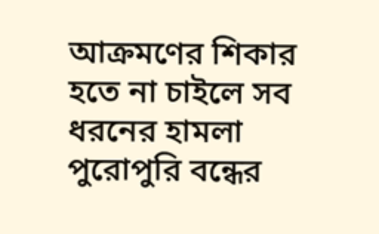আক্রমণের শিকার হতে না চাইলে সব ধরনের হামলা পুরোপুরি বন্ধের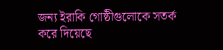জন্য ইরাকি গোষ্ঠীগুলোকে সতর্ক করে দিয়েছে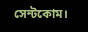সেন্টকোম।